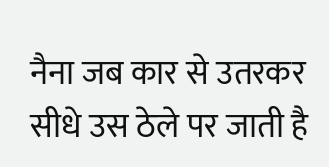नैना जब कार से उतरकर सीधे उस ठेले पर जाती है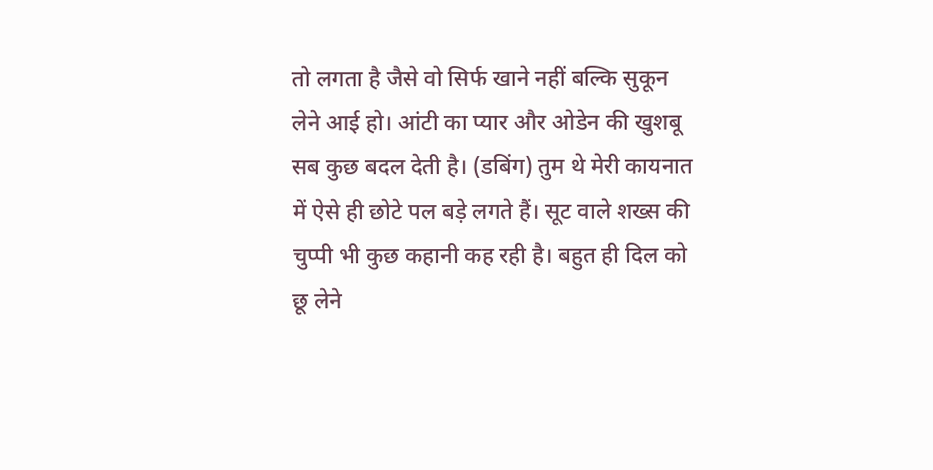तो लगता है जैसे वो सिर्फ खाने नहीं बल्कि सुकून लेने आई हो। आंटी का प्यार और ओडेन की खुशबू सब कुछ बदल देती है। (डबिंग) तुम थे मेरी कायनात में ऐसे ही छोटे पल बड़े लगते हैं। सूट वाले शख्स की चुप्पी भी कुछ कहानी कह रही है। बहुत ही दिल को छू लेने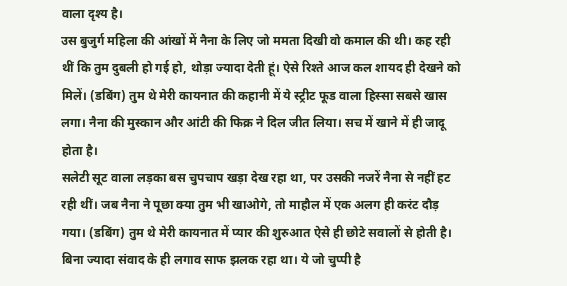वाला दृश्य है।
उस बुजुर्ग महिला की आंखों में नैना के लिए जो ममता दिखी वो कमाल की थी। कह रही थीं कि तुम दुबली हो गई हो, थोड़ा ज्यादा देती हूं। ऐसे रिश्ते आज कल शायद ही देखने को मिलें। (डबिंग) तुम थे मेरी कायनात की कहानी में ये स्ट्रीट फूड वाला हिस्सा सबसे खास लगा। नैना की मुस्कान और आंटी की फिक्र ने दिल जीत लिया। सच में खाने में ही जादू होता है।
सलेटी सूट वाला लड़का बस चुपचाप खड़ा देख रहा था, पर उसकी नजरें नैना से नहीं हट रही थीं। जब नैना ने पूछा क्या तुम भी खाओगे, तो माहौल में एक अलग ही करंट दौड़ गया। (डबिंग) तुम थे मेरी कायनात में प्यार की शुरुआत ऐसे ही छोटे सवालों से होती है। बिना ज्यादा संवाद के ही लगाव साफ झलक रहा था। ये जो चुप्पी है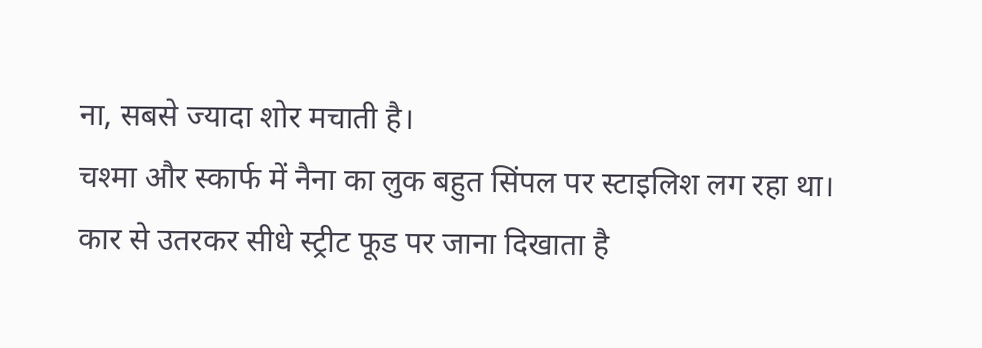ना, सबसे ज्यादा शोर मचाती है।
चश्मा और स्कार्फ में नैना का लुक बहुत सिंपल पर स्टाइलिश लग रहा था। कार से उतरकर सीधे स्ट्रीट फूड पर जाना दिखाता है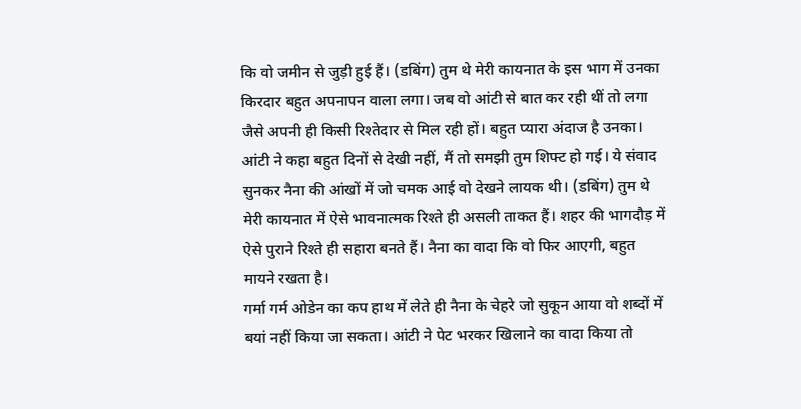कि वो जमीन से जुड़ी हुई हैं। (डबिंग) तुम थे मेरी कायनात के इस भाग में उनका किरदार बहुत अपनापन वाला लगा। जब वो आंटी से बात कर रही थीं तो लगा जैसे अपनी ही किसी रिश्तेदार से मिल रही हों। बहुत प्यारा अंदाज है उनका।
आंटी ने कहा बहुत दिनों से देखी नहीं, मैं तो समझी तुम शिफ्ट हो गई। ये संवाद सुनकर नैना की आंखों में जो चमक आई वो देखने लायक थी। (डबिंग) तुम थे मेरी कायनात में ऐसे भावनात्मक रिश्ते ही असली ताकत हैं। शहर की भागदौड़ में ऐसे पुराने रिश्ते ही सहारा बनते हैं। नैना का वादा कि वो फिर आएगी, बहुत मायने रखता है।
गर्मा गर्म ओडेन का कप हाथ में लेते ही नैना के चेहरे जो सुकून आया वो शब्दों में बयां नहीं किया जा सकता। आंटी ने पेट भरकर खिलाने का वादा किया तो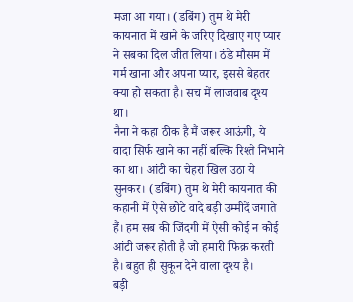मजा आ गया। (डबिंग) तुम थे मेरी कायनात में खाने के जरिए दिखाए गए प्यार ने सबका दिल जीत लिया। ठंडे मौसम में गर्म खाना और अपना प्यार, इससे बेहतर क्या हो सकता है। सच में लाजवाब दृश्य था।
नैना ने कहा ठीक है मैं जरूर आऊंगी, ये वादा सिर्फ खाने का नहीं बल्कि रिश्ते निभाने का था। आंटी का चेहरा खिल उठा ये सुनकर। (डबिंग) तुम थे मेरी कायनात की कहानी में ऐसे छोटे वादे बड़ी उम्मीदें जगाते हैं। हम सब की जिंदगी में ऐसी कोई न कोई आंटी जरूर होती है जो हमारी फिक्र करती है। बहुत ही सुकून देने वाला दृश्य है।
बड़ी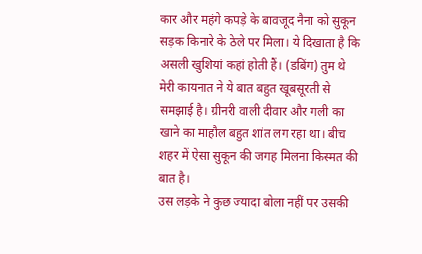कार और महंगे कपड़े के बावजूद नैना को सुकून सड़क किनारे के ठेले पर मिला। ये दिखाता है कि असली खुशियां कहां होती हैं। (डबिंग) तुम थे मेरी कायनात ने ये बात बहुत खूबसूरती से समझाई है। ग्रीनरी वाली दीवार और गली का खाने का माहौल बहुत शांत लग रहा था। बीच शहर में ऐसा सुकून की जगह मिलना किस्मत की बात है।
उस लड़के ने कुछ ज्यादा बोला नहीं पर उसकी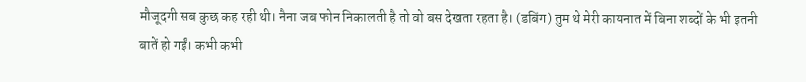मौजूदगी सब कुछ कह रही थी। नैना जब फोन निकालती है तो वो बस देखता रहता है। (डबिंग) तुम थे मेरी कायनात में बिना शब्दों के भी इतनी बातें हो गईं। कभी कभी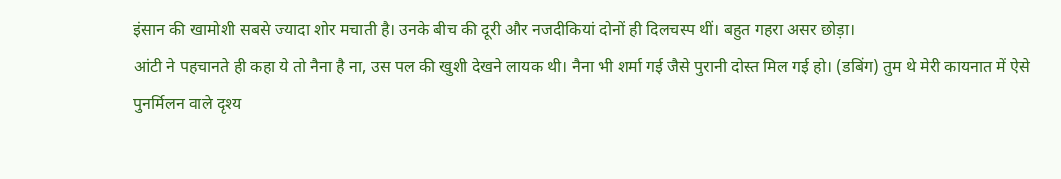इंसान की खामोशी सबसे ज्यादा शोर मचाती है। उनके बीच की दूरी और नजदीकियां दोनों ही दिलचस्प थीं। बहुत गहरा असर छोड़ा।
आंटी ने पहचानते ही कहा ये तो नैना है ना, उस पल की खुशी देखने लायक थी। नैना भी शर्मा गई जैसे पुरानी दोस्त मिल गई हो। (डबिंग) तुम थे मेरी कायनात में ऐसे पुनर्मिलन वाले दृश्य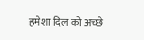हमेशा दिल को अच्छे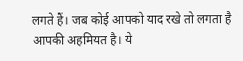लगते हैं। जब कोई आपको याद रखे तो लगता है आपकी अहमियत है। ये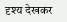दृश्य देखकर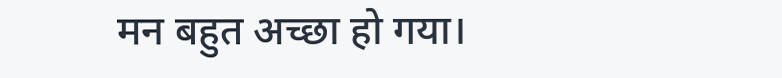मन बहुत अच्छा हो गया।